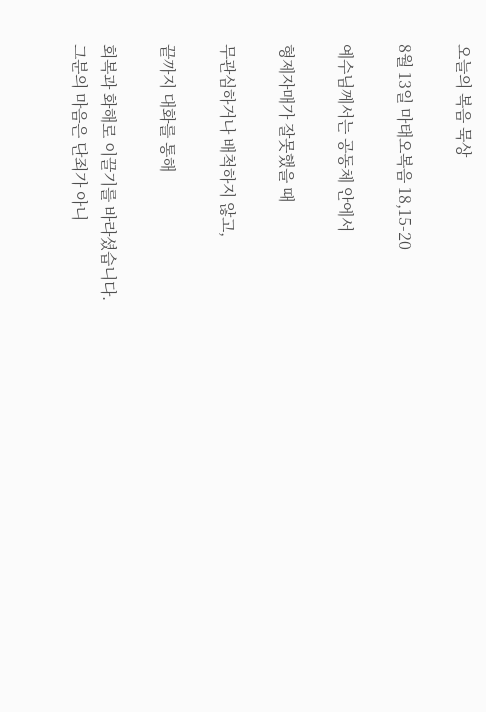오늘의 복음 묵상

8월 13일 마태오복음 18,15-20

예수님께서는 공동체 안에서

형제자매가 잘못했을 때

무관심하거나 배척하지 않고,

끝까지 대화를 통해

회복과 화해로 이끌기를 바라셨습니다.
그분의 마음은 단죄가 아니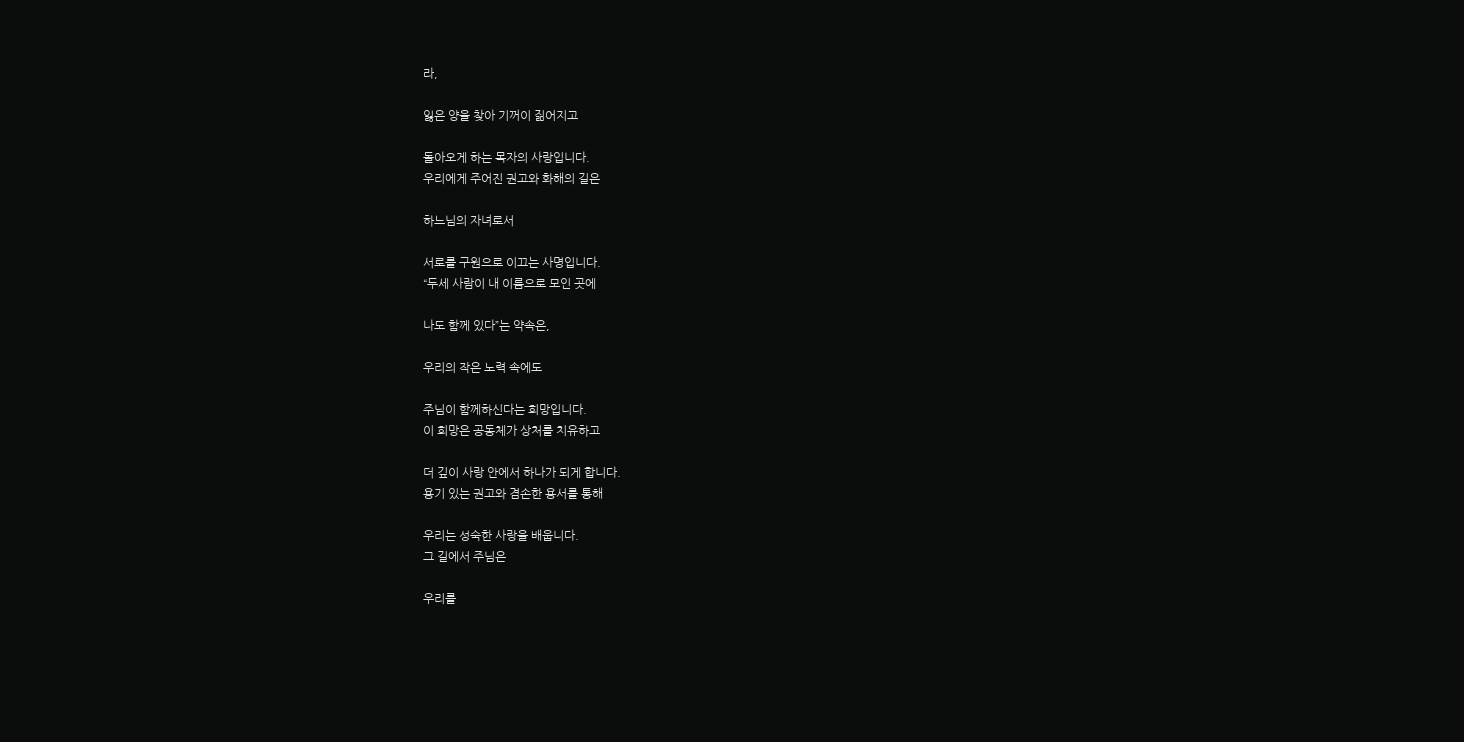라,

잃은 양을 찾아 기꺼이 짊어지고

돌아오게 하는 목자의 사랑입니다.
우리에게 주어진 권고와 화해의 길은

하느님의 자녀로서

서로를 구원으로 이끄는 사명입니다.
“두세 사람이 내 이름으로 모인 곳에

나도 함께 있다”는 약속은,

우리의 작은 노력 속에도

주님이 함께하신다는 희망입니다.
이 희망은 공동체가 상처를 치유하고

더 깊이 사랑 안에서 하나가 되게 합니다.
용기 있는 권고와 겸손한 용서를 통해

우리는 성숙한 사랑을 배웁니다.
그 길에서 주님은

우리를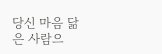당신 마음 닮은 사람으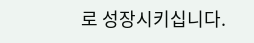로 성장시키십니다.